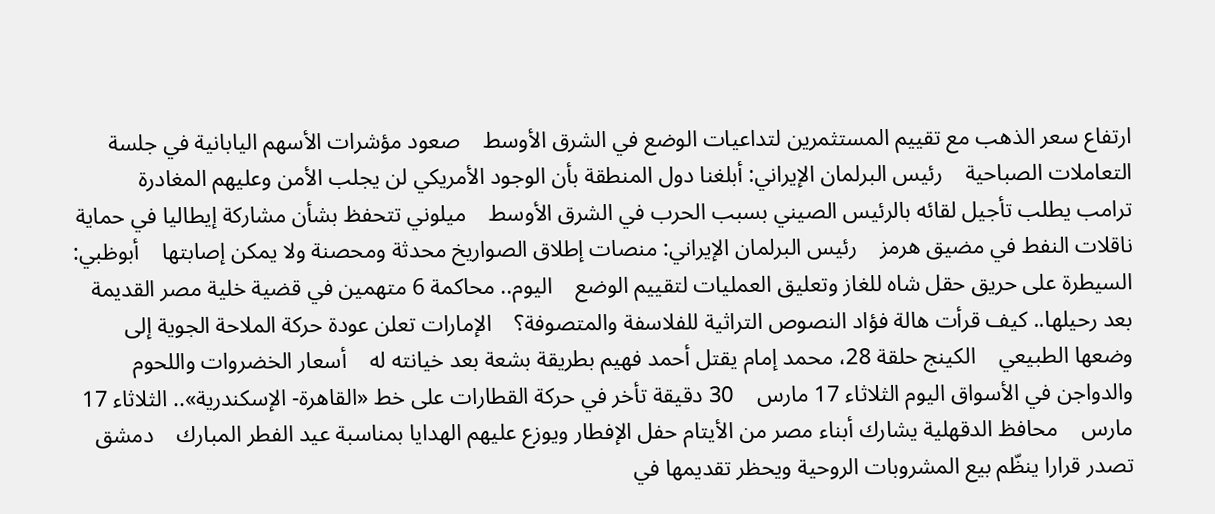ارتفاع سعر الذهب مع تقييم المستثمرين لتداعيات الوضع في الشرق الأوسط    صعود مؤشرات الأسهم اليابانية في جلسة التعاملات الصباحية    رئيس البرلمان الإيراني: أبلغنا دول المنطقة بأن الوجود الأمريكي لن يجلب الأمن وعليهم المغادرة    ترامب يطلب تأجيل لقائه بالرئيس الصيني بسبب الحرب في الشرق الأوسط    ميلوني تتحفظ بشأن مشاركة إيطاليا في حماية ناقلات النفط في مضيق هرمز    رئيس البرلمان الإيراني: منصات إطلاق الصواريخ محدثة ومحصنة ولا يمكن إصابتها    أبوظبي: السيطرة على حريق حقل شاه للغاز وتعليق العمليات لتقييم الوضع    اليوم.. محاكمة 6 متهمين في قضية خلية مصر القديمة    بعد رحيلها.. كيف قرأت هالة فؤاد النصوص التراثية للفلاسفة والمتصوفة؟    الإمارات تعلن عودة حركة الملاحة الجوية إلى وضعها الطبيعي    الكينج حلقة 28، محمد إمام يقتل أحمد فهيم بطريقة بشعة بعد خيانته له    أسعار الخضروات واللحوم والدواجن في الأسواق اليوم الثلاثاء 17 مارس    30 دقيقة تأخر في حركة القطارات على خط «القاهرة- الإسكندرية».. الثلاثاء 17 مارس    محافظ الدقهلية يشارك أبناء مصر من الأيتام حفل الإفطار ويوزع عليهم الهدايا بمناسبة عيد الفطر المبارك    دمشق تصدر قرارا ينظّم بيع المشروبات الروحية ويحظر تقديمها في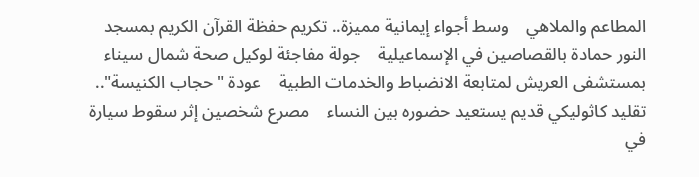المطاعم والملاهي    وسط أجواء إيمانية مميزة.. تكريم حفظة القرآن الكريم بمسجد النور حمادة بالقصاصين في الإسماعيلية    جولة مفاجئة لوكيل صحة شمال سيناء بمستشفى العريش لمتابعة الانضباط والخدمات الطبية    عودة "حجاب الكنيسة".. تقليد كاثوليكي قديم يستعيد حضوره بين النساء    مصرع شخصين إثر سقوط سيارة في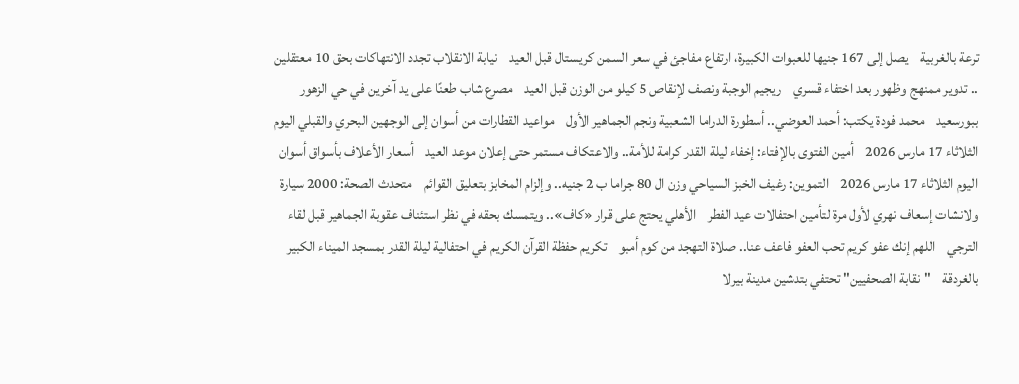ترعة بالغربية    يصل إلى 167 جنيها للعبوات الكبيرة، ارتفاع مفاجئ في سعر السمن كريستال قبل العيد    نيابة الانقلاب تجدد الانتهاكات بحق 10 معتقلين .. تدوير ممنهج وظهور بعد اختفاء قسري    ريجيم الوجبة ونصف لإنقاص 5 كيلو من الوزن قبل العيد    مصرع شاب طعنًا على يد آخرين في حي الزهور ببورسعيد    محمد فودة يكتب: أحمد العوضي.. أسطورة الدراما الشعبية ونجم الجماهير الأول    مواعيد القطارات من أسوان إلى الوجهين البحري والقبلي اليوم الثلاثاء 17 مارس 2026    أمين الفتوى بالإفتاء: إخفاء ليلة القدر كرامة للأمة.. والاعتكاف مستمر حتى إعلان موعد العيد    أسعار الأعلاف بأسواق أسوان اليوم الثلاثاء 17 مارس 2026    التموين: رغيف الخبز السياحي وزن ال 80 جراما ب 2 جنيه.. وإلزام المخابز بتعليق القوائم    متحدث الصحة: 2000 سيارة ولانشات إسعاف نهري لأول مرة لتأمين احتفالات عيد الفطر    الأهلي يحتج على قرار «كاف».. ويتمسك بحقه في نظر استئناف عقوبة الجماهير قبل لقاء الترجي    اللهم إنك عفو كريم تحب العفو فاعف عنا.. صلاة التهجد من كوم أمبو    تكريم حفظة القرآن الكريم في احتفالية ليلة القدر بمسجد الميناء الكبير بالغردقة    "نقابة الصحفيين" تحتفي بتدشين مدينة بيرلا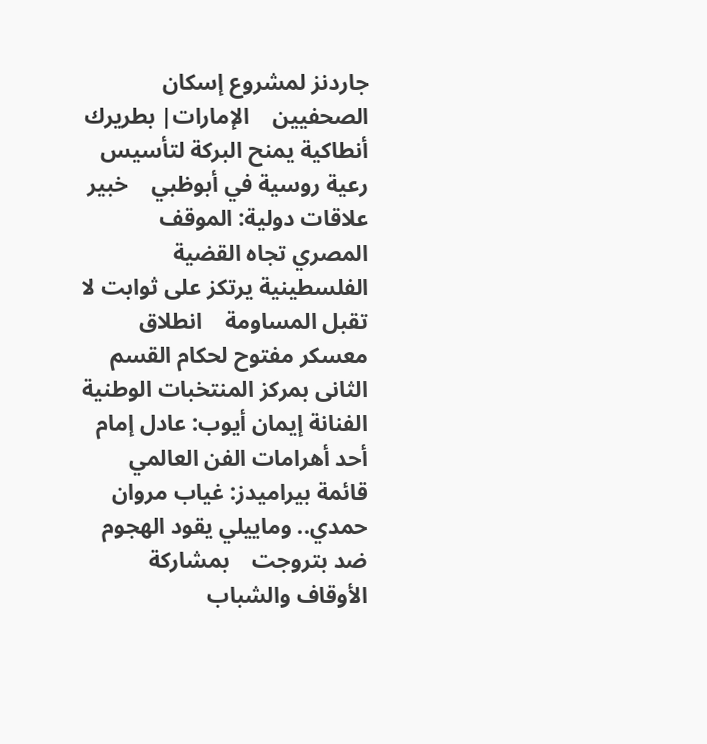جاردنز لمشروع إسكان الصحفيين    الإمارات| بطريرك أنطاكية يمنح البركة لتأسيس رعية روسية في أبوظبي    خبير علاقات دولية: الموقف المصري تجاه القضية الفلسطينية يرتكز على ثوابت لا تقبل المساومة    انطلاق معسكر مفتوح لحكام القسم الثانى بمركز المنتخبات الوطنية    الفنانة إيمان أيوب: عادل إمام أحد أهرامات الفن العالمي    قائمة بيراميدز: غياب مروان حمدي.. وماييلي يقود الهجوم ضد بتروجت    بمشاركة الأوقاف والشباب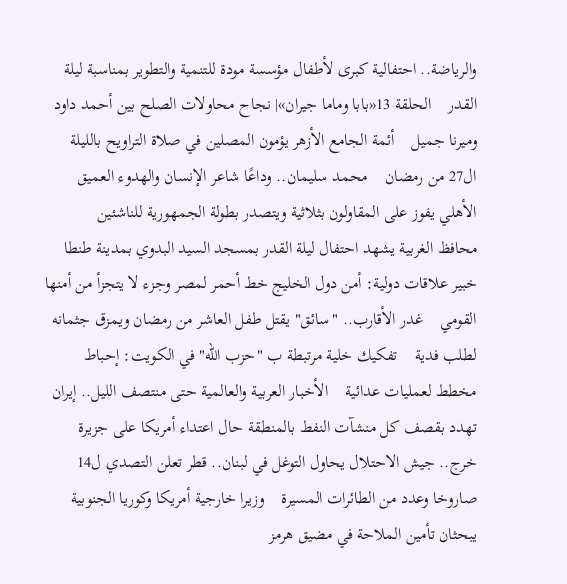والرياضة.. احتفالية كبرى لأطفال مؤسسة مودة للتنمية والتطوير بمناسبة ليلة القدر    الحلقة 13«بابا وماما جيران»| نجاح محاولات الصلح بين أحمد داود وميرنا جميل    أئمة الجامع الأزهر يؤمون المصلين في صلاة التراويح بالليلة ال27 من رمضان    محمد سليمان.. وداعًا شاعر الإنسان والهدوء العميق    الأهلي يفوز على المقاولون بثلاثية ويتصدر بطولة الجمهورية للناشئين    محافظ الغربية يشهد احتفال ليلة القدر بمسجد السيد البدوي بمدينة طنطا    خبير علاقات دولية: أمن دول الخليج خط أحمر لمصر وجزء لا يتجزأ من أمنها القومي    غدر الأقارب.. "سائق" يقتل طفل العاشر من رمضان ويمزق جثمانه لطلب فدية    تفكيك خلية مرتبطة ب "حزب الله" في الكويت: إحباط مخطط لعمليات عدائية    الأخبار العربية والعالمية حتى منتصف الليل.. إيران تهدد بقصف كل منشآت النفط بالمنطقة حال اعتداء أمريكا على جزيرة خرج.. جيش الاحتلال يحاول التوغل في لبنان.. قطر تعلن التصدي ل14 صاروخا وعدد من الطائرات المسيرة    وزيرا خارجية أمريكا وكوريا الجنوبية يبحثان تأمين الملاحة في مضيق هرمز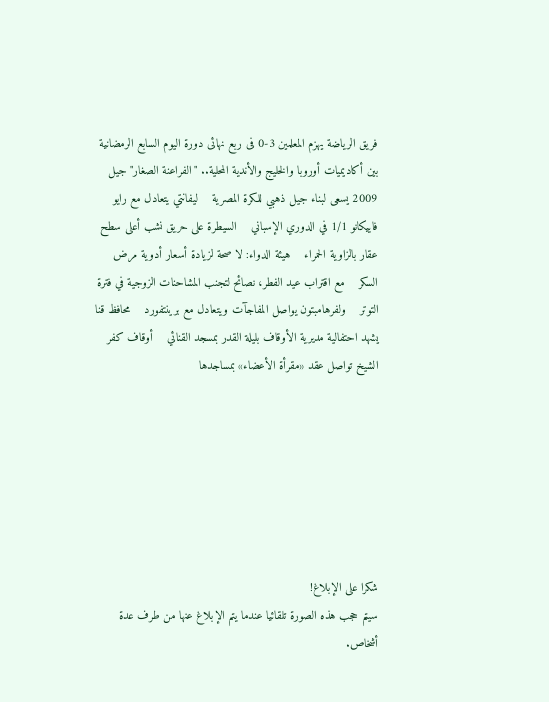فريق الرياضة يهزم المعلمين 3-0 فى ربع نهائى دورة اليوم السابع الرمضانية    بين أكاديميات أوروبا والخليج والأندية المحلية.. "الفراعنة الصغار" جيل 2009 يسعى لبناء جيل ذهبي للكرة المصرية    ليفانتي يتعادل مع رايو فاييكانو 1/1 في الدوري الإسباني    السيطرة على حريق نشب أعلى سطح عقار بالزاوية الحمراء    هيئة الدواء: لا صحة لزيادة أسعار أدوية مرض السكر    مع اقتراب عيد الفطر، نصائح لتجنب المشاحنات الزوجية في فترة التوتر    ولفرهامبتون يواصل المفاجآت ويتعادل مع برينتفورد    محافظ قنا يشهد احتفالية مديرية الأوقاف بليلة القدر بمسجد القنائي    أوقاف كفر الشيخ تواصل عقد «مقرأة الأعضاء» بمساجدها







شكرا على الإبلاغ!
سيتم حجب هذه الصورة تلقائيا عندما يتم الإبلاغ عنها من طرف عدة أشخاص.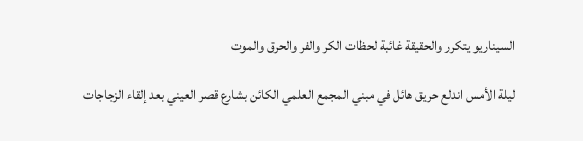السيناريو يتكرر والحقيقة غائبة لحظات الكر والفر والحرق والموت

ليلة الأمس اندلع حريق هائل في مبني المجمع العلمي الكائن بشارع قصر العيني بعد إلقاء الزجاجات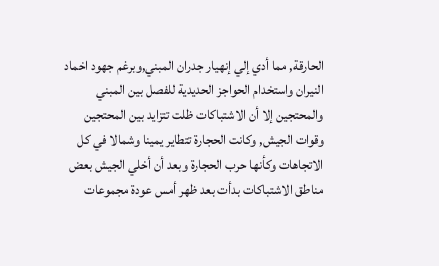الحارقة, مما أدي إلي إنهيار جدران المبني,وبرغم جهود اخماد النيران واستخدام الحواجز الحديدية للفصل بين المبني والمحتجين إلا أن الاشتباكات ظلت تتزايد بين المحتجين وقوات الجيش, وكانت الحجارة تتطاير يمينا وشمالا في كل الاتجاهات وكأنها حرب الحجارة وبعد أن أخلي الجيش بعض مناطق الاشتباكات بدأت بعد ظهر أمس عودة مجموعات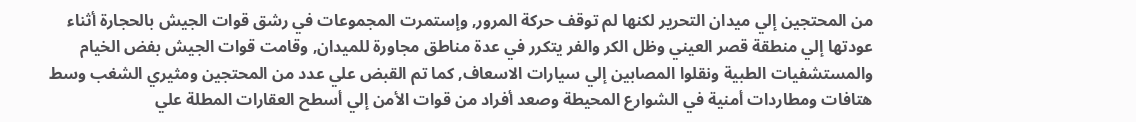من المحتجين إلي ميدان التحرير لكنها لم توقف حركة المرور, وإستمرت المجموعات في رشق قوات الجيش بالحجارة أثناء عودتها إلي منطقة قصر العيني وظل الكر والفر يتكرر في عدة مناطق مجاورة للميدان, وقامت قوات الجيش بفض الخيام والمستشفيات الطبية ونقلوا المصابين إلي سيارات الاسعاف, كما تم القبض علي عدد من المحتجين ومثيري الشغب وسط هتافات ومطاردات أمنية في الشوارع المحيطة وصعد أفراد من قوات الأمن إلي أسطح العقارات المطلة علي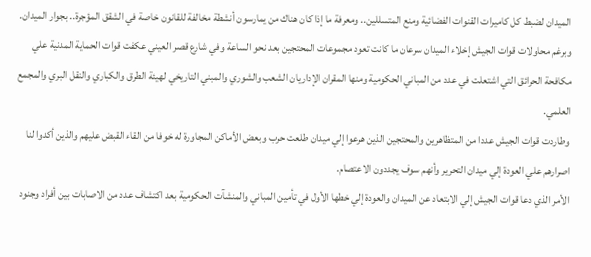الميدان لضبط كل كاميرات القنوات الفضائية ومنع المتسللين.. ومعرفة ما إذا كان هناك من يمارسون أنشطة مخالفة للقانون خاصة في الشقق المؤجرة.. بجوار الميدان.
وبرغم محاولات قوات الجيش إخلاء الميدان سرعان ما كانت تعود مجموعات المحتجين بعد نحو الساعة وفي شارع قصر العيني عكفت قوات الحماية المدنية علي مكافحة الحرائق التي اشتعلت في عدد من المباني الحكومية ومنها المقران الإداريان الشعب والشوري والمبني التاريخي لهيئة الطرق والكباري والنقل البري والمجمع العلمي.
وطاردت قوات الجيش عددا من المتظاهرين والمحتجين الذين هرعوا إلي ميدان طلعت حرب وبعض الأماكن المجاورة له خوفا من القاء القبض عليهم والذين أكدوا لنا اصرارهم علي العودة إلي ميدان التحرير وأنهم سوف يجددون الاعتصام.
الأمر الذي دعا قوات الجيش إلي الابتعاد عن الميدان والعودة إلي خطها الأول في تأمين المباني والمنشآت الحكومية بعد اكتشاف عدد من الاصابات بين أفراد وجنود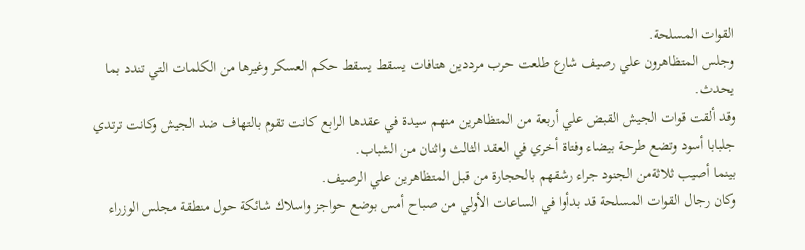القوات المسلحة.
وجلس المتظاهرون علي رصيف شارع طلعت حرب مرددين هتافات يسقط يسقط حكم العسكر وغيرها من الكلمات التي تندد بما يحدث.
وقد ألقت قوات الجيش القبض علي أربعة من المتظاهرين منهم سيدة في عقدها الرابع كانت تقوم بالتهاف ضد الجيش وكانت ترتدي جلبابا أسود وتضع طرحة بيضاء وفتاة أخري في العقد الثالث واثنان من الشباب.
بينما أصيب ثلاثةمن الجنود جراء رشقهم بالحجارة من قبل المتظاهرين علي الرصيف.
وكان رجال القوات المسلحة قد بدأوا في الساعات الأولي من صباح أمس بوضع حواجز واسلاك شائكة حول منطقة مجلس الوزراء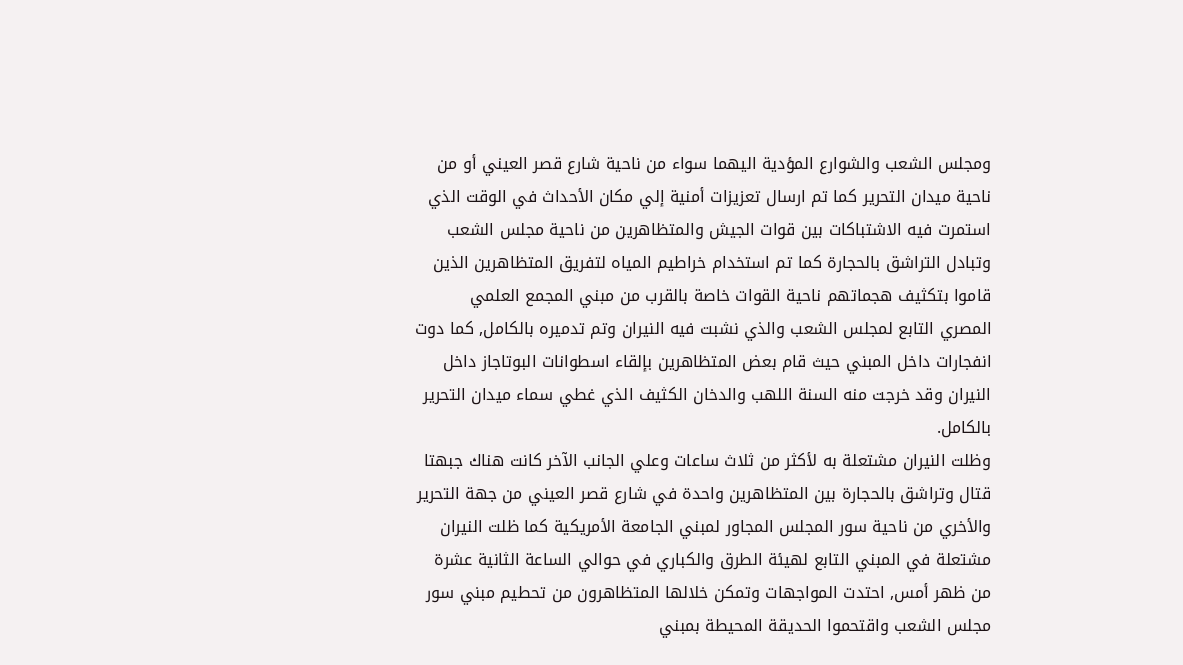ومجلس الشعب والشوارع المؤدية اليهما سواء من ناحية شارع قصر العيني أو من ناحية ميدان التحرير كما تم ارسال تعزيزات أمنية إلي مكان الأحداث في الوقت الذي استمرت فيه الاشتباكات بين قوات الجيش والمتظاهرين من ناحية مجلس الشعب وتبادل التراشق بالحجارة كما تم استخدام خراطيم المياه لتفريق المتظاهرين الذين قاموا بتكثيف هجماتهم ناحية القوات خاصة بالقرب من مبني المجمع العلمي المصري التابع لمجلس الشعب والذي نشبت فيه النيران وتم تدميره بالكامل, كما دوت انفجارات داخل المبني حيث قام بعض المتظاهرين بإلقاء اسطوانات البوتاجاز داخل النيران وقد خرجت منه السنة اللهب والدخان الكثيف الذي غطي سماء ميدان التحرير بالكامل.
وظلت النيران مشتعلة به لأكثر من ثلاث ساعات وعلي الجانب الآخر كانت هناك جبهتا قتال وتراشق بالحجارة بين المتظاهرين واحدة في شارع قصر العيني من جهة التحرير والأخري من ناحية سور المجلس المجاور لمبني الجامعة الأمريكية كما ظلت النيران مشتعلة في المبني التابع لهيئة الطرق والكباري في حوالي الساعة الثانية عشرة من ظهر أمس, احتدت المواجهات وتمكن خلالها المتظاهرون من تحطيم مبني سور مجلس الشعب واقتحموا الحديقة المحيطة بمبني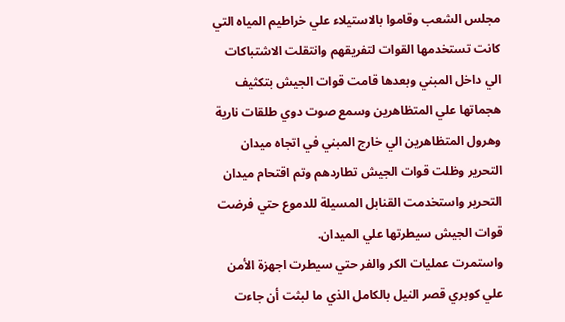مجلس الشعب وقاموا بالاستيلاء علي خراطيم المياه التي كانت تستخدمها القوات لتفريقهم وانتقلت الاشتباكات الي داخل المبني وبعدها قامت قوات الجيش بتكثيف هجماتها علي المتظاهرين وسمع صوت دوي طلقات نارية وهرول المتظاهرين الي خارج المبني في اتجاه ميدان التحرير وظلت قوات الجيش تطاردهم وتم اقتحام ميدان التحرير واستخدمت القنابل المسيلة للدموع حتي فرضت قوات الجيش سيطرتها علي الميدان.
واستمرت عمليات الكر والفر حتي سيطرت اجهزة الأمن علي كوبري قصر النيل بالكامل الذي ما لبثت أن جاءت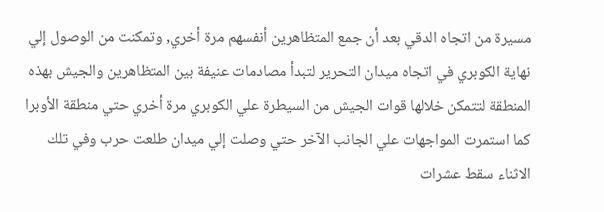مسيرة من اتجاه الدقي بعد أن جمع المتظاهرين أنفسهم مرة أخري, وتمكنت من الوصول إلي نهاية الكوبري في اتجاه ميدان التحرير لتبدأ مصادمات عنيفة بين المتظاهرين والجيش بهذه المنطقة لتتمكن خلالها قوات الجيش من السيطرة علي الكوبري مرة أخري حتي منطقة الأوبرا كما استمرت المواجهات علي الجانب الآخر حتي وصلت إلي ميدان طلعت حرب وفي تلك الاثناء سقط عشرات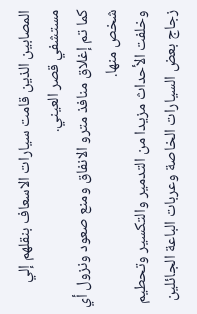المصابين الذين قامت سيارات الاسعاف بنقلهم إلي مستشفي قصر العيني.
كما تم إغلاق منافذ مترو الانفاق ومنع صعود ونزول أي شخص منها.
وخلفت الأحداث مزيدا من التدمير والتكسير وتحطيم زجاج بعض السيارات الخاصة وعربات الباعة الجائلين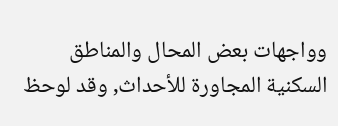وواجهات بعض المحال والمناطق السكنية المجاورة للأحداث, وقد لوحظ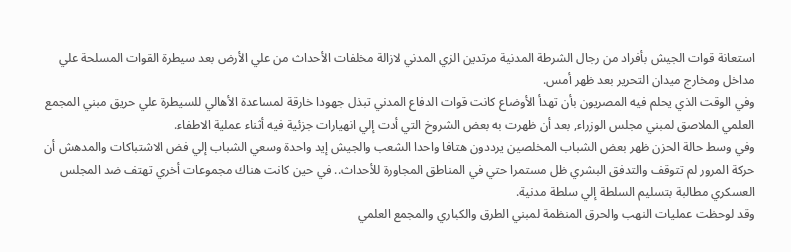استعانة قوات الجيش بأفراد من رجال الشرطة المدنية مرتدين الزي المدني لازالة مخلفات الأحداث من علي الأرض بعد سيطرة القوات المسلحة علي مداخل ومخارج ميدان التحرير بعد ظهر أمس.
وفي الوقت الذي يحلم فيه المصريون بأن تهدأ الأوضاع كانت قوات الدفاع المدني تبذل جهودا خارقة لمساعدة الأهالي للسيطرة علي حريق مبني المجمع العلمي الملاصق لمبني مجلس الوزراء, بعد أن ظهرت به بعض الشروخ التي أدت إلي انهيارات جزئية فيه أثناء عملية الاطفاء.
وفي وسط حالة الحزن ظهر بعض الشباب المخلصين يرددون هتافا واحدا الشعب والجيش إيد واحدة وسعي الشباب إلي فض الاشتباكات والمدهش أن حركة المرور لم تتوقف والتدفق البشري ظل مستمرا حتي في المناطق المجاورة للأحداث.. في حين كانت هناك مجموعات أخري تهتف ضد المجلس العسكري مطالبة بتسليم السلطة إلي سلطة مدنية.
وقد لوحظت عمليات النهب والحرق المنظمة لمبني الطرق والكباري والمجمع العلمي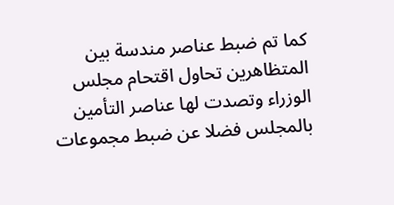كما تم ضبط عناصر مندسة بين المتظاهرين تحاول اقتحام مجلس الوزراء وتصدت لها عناصر التأمين بالمجلس فضلا عن ضبط مجموعات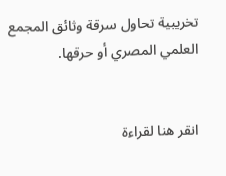تخريبية تحاول سرقة وثائق المجمع العلمي المصري أو حرقها.


انقر هنا لقراءة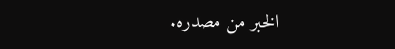الخبر من مصدره.